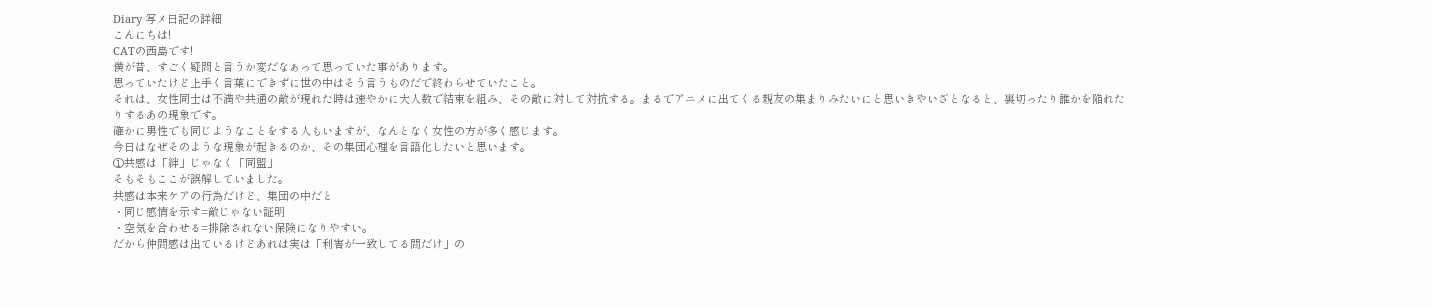Diary 写メ日記の詳細
こんにちは!
CATの西島です!
僕が昔、すごく疑問と言うか変だなぁって思っていた事があります。
思っていたけど上手く言葉にできずに世の中はそう言うものだで終わらせていたこと。
それは、女性同士は不満や共通の敵が現れた時は速やかに大人数で結束を組み、その敵に対して対抗する。まるでアニメに出てくる親友の集まりみたいにと思いきやいざとなると、裏切ったり誰かを陥れたりするあの現象です。
確かに男性でも同じようなことをする人もいますが、なんとなく女性の方が多く感じます。
今日はなぜそのような現象が起きるのか、その集団心理を言語化したいと思います。
①共感は「絆」じゃなく「同盟」
そもそもここが誤解していました。
共感は本来ケアの行為だけど、集団の中だと
・同じ感情を示す=敵じゃない証明
・空気を合わせる=排除されない保険になりやすい。
だから仲間感は出ているけどあれは実は「利害が一致してる間だけ」の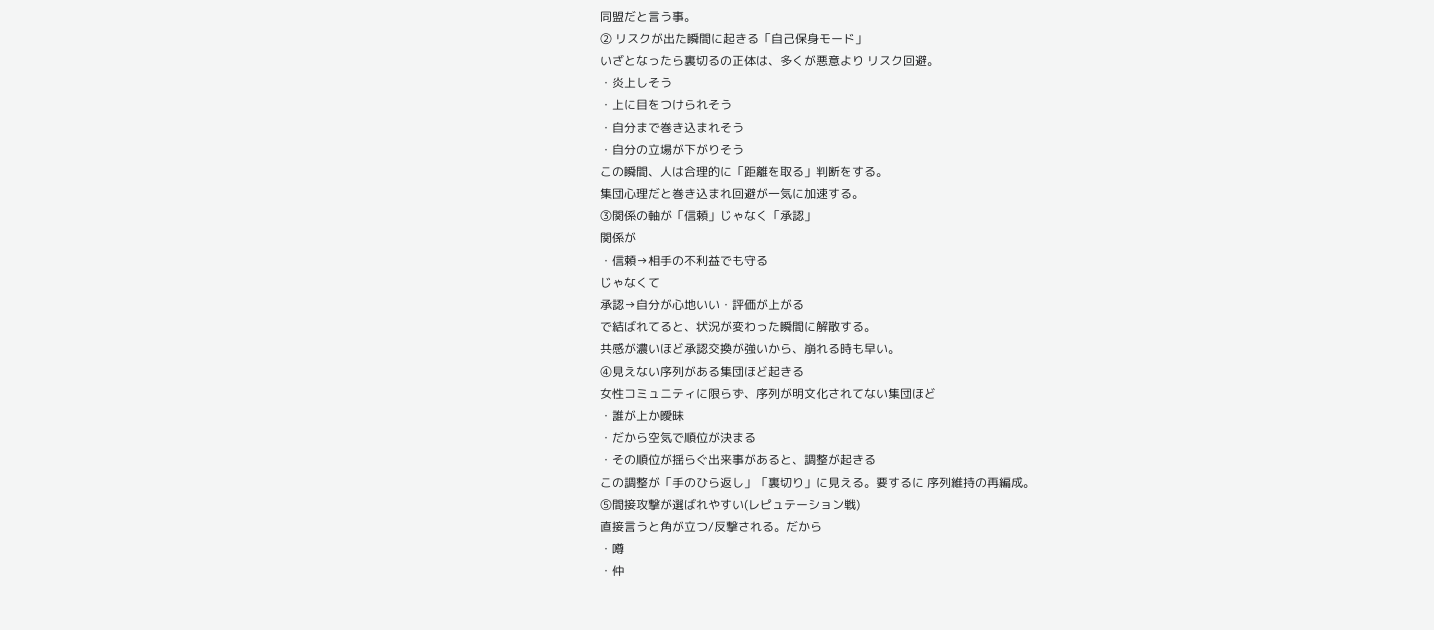同盟だと言う事。
② リスクが出た瞬間に起きる「自己保身モード」
いざとなったら裏切るの正体は、多くが悪意より リスク回避。
・炎上しそう
・上に目をつけられそう
・自分まで巻き込まれそう
・自分の立場が下がりそう
この瞬間、人は合理的に「距離を取る」判断をする。
集団心理だと巻き込まれ回避が一気に加速する。
③関係の軸が「信頼」じゃなく「承認」
関係が
・信頼→相手の不利益でも守る
じゃなくて
承認→自分が心地いい・評価が上がる
で結ばれてると、状況が変わった瞬間に解散する。
共感が濃いほど承認交換が強いから、崩れる時も早い。
④見えない序列がある集団ほど起きる
女性コミュニティに限らず、序列が明文化されてない集団ほど
・誰が上か曖昧
・だから空気で順位が決まる
・その順位が揺らぐ出来事があると、調整が起きる
この調整が「手のひら返し」「裏切り」に見える。要するに 序列維持の再編成。
⑤間接攻撃が選ばれやすい(レピュテーション戦)
直接言うと角が立つ/反撃される。だから
・噂
・仲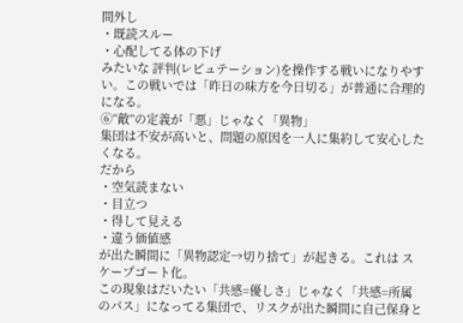間外し
・既読スルー
・心配してる体の下げ
みたいな 評判(レピュテーション)を操作する戦いになりやすい。この戦いでは「昨日の味方を今日切る」が普通に合理的になる。
⑥“敵”の定義が「悪」じゃなく「異物」
集団は不安が高いと、問題の原因を一人に集約して安心したくなる。
だから
・空気読まない
・目立つ
・得して見える
・違う価値感
が出た瞬間に「異物認定→切り捨て」が起きる。これは スケープゴート化。
この現象はだいたい「共感=優しさ」じゃなく「共感=所属のパス」になってる集団で、リスクが出た瞬間に自己保身と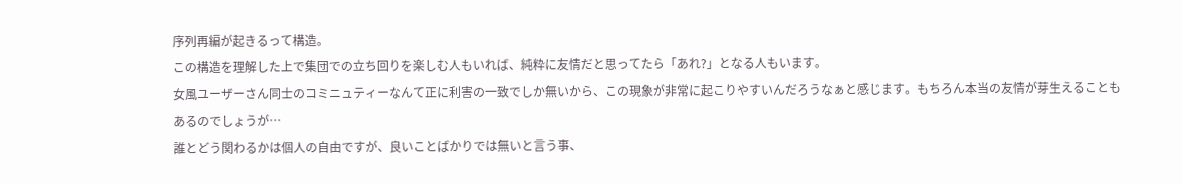序列再編が起きるって構造。
この構造を理解した上で集団での立ち回りを楽しむ人もいれば、純粋に友情だと思ってたら「あれ?」となる人もいます。
女風ユーザーさん同士のコミニュティーなんて正に利害の一致でしか無いから、この現象が非常に起こりやすいんだろうなぁと感じます。もちろん本当の友情が芽生えることもあるのでしょうが…
誰とどう関わるかは個人の自由ですが、良いことばかりでは無いと言う事、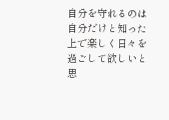自分を守れるのは自分だけと知った上で楽しく日々を過ごして欲しいと思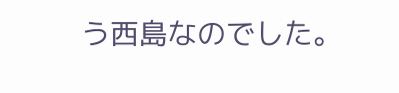う西島なのでした。